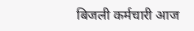बिजली कर्मचारी आज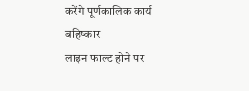करेंगे पूर्णकालिक कार्य बहिष्कार
लाइन फाल्ट होने पर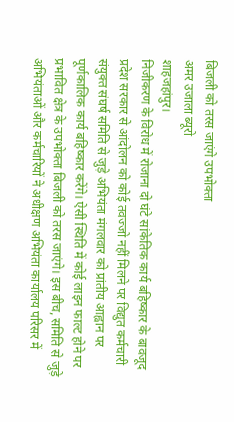बिजली को तरस जाएंगे उपभोक्ता
अमर उजाला ब्यूरो
शाहजहांपुर।
निजीकरण के विरोध में रोजाना दो घंटे सांकेतिक कार्य बहिष्कार के बावजूद प्रदेश सरकार से आंदोलन को कोई तवज्जो नहीं मिलने पर विद्युत कर्मचारी संयुक्त संघर्ष समिति से जुड़े अभियंता मंगलवार को प्रांतीय आह्वान पर पूर्णकालिक कार्य बहिष्कार करेंगे। ऐसी स्थिति में कोई लाइन फाल्ट होने पर प्रभावित क्षेत्र के उपभोक्ता बिजली को तरस जाएंगे। इस बीच, समिति से जुड़े अभियंताओं और कर्मचारियों ने अधीक्षण अभियंता कार्यालय परिसर में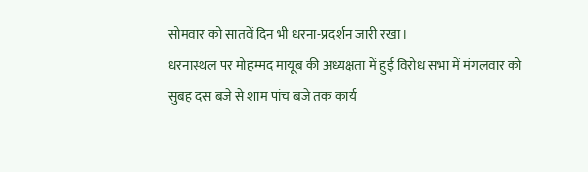सोमवार को सातवें दिन भी धरना-प्रदर्शन जारी रखा।
धरनास्थल पर मोहम्मद मायूब की अध्यक्षता में हुई विरोध सभा में मंगलवार को सुबह दस बजे से शाम पांच बजे तक कार्य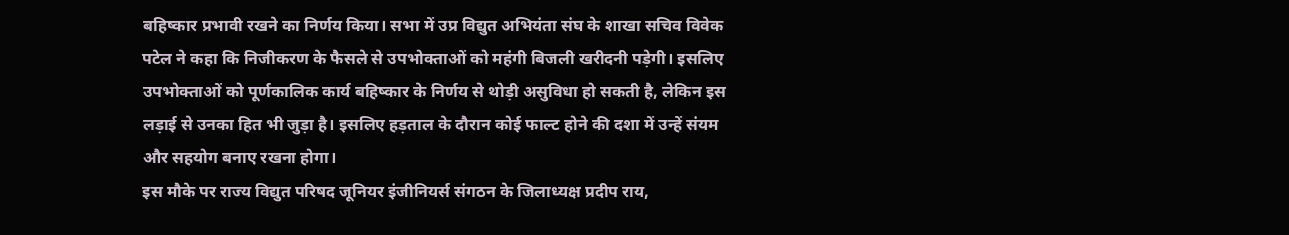बहिष्कार प्रभावी रखने का निर्णय किया। सभा में उप्र विद्युत अभियंता संघ के शाखा सचिव विवेक पटेल ने कहा कि निजीकरण के फैसले से उपभोक्ताओं को महंगी बिजली खरीदनी पड़ेगी। इसलिए उपभोक्ताओं को पूर्णकालिक कार्य बहिष्कार के निर्णय से थोड़ी असुविधा हो सकती है, लेकिन इस लड़ाई से उनका हित भी जुड़ा है। इसलिए हड़ताल के दौरान कोई फाल्ट होने की दशा में उन्हें संयम और सहयोग बनाए रखना होगा।
इस मौके पर राज्य विद्युत परिषद जूनियर इंजीनियर्स संगठन के जिलाध्यक्ष प्रदीप राय,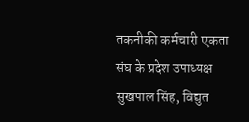तकनीकी कर्मचारी एकता संघ के प्रदेश उपाध्यक्ष सुखपाल सिंह, विद्युत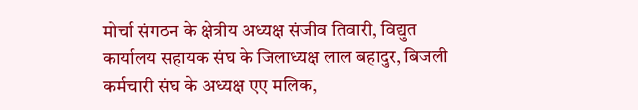मोर्चा संगठन के क्षेत्रीय अध्यक्ष संजीव तिवारी, विद्युत कार्यालय सहायक संघ के जिलाध्यक्ष लाल बहादुर, बिजली कर्मचारी संघ के अध्यक्ष एए मलिक,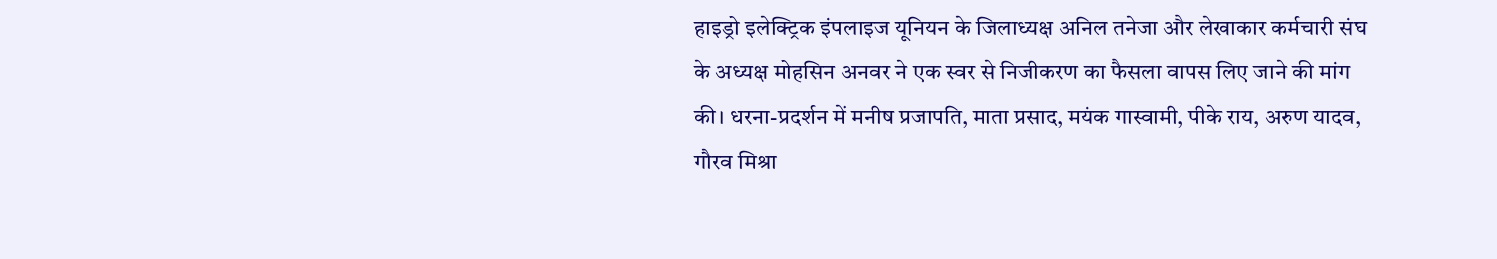हाइड्रो इलेक्ट्रिक इंपलाइज यूनियन के जिलाध्यक्ष अनिल तनेजा और लेखाकार कर्मचारी संघ के अध्यक्ष मोहसिन अनवर ने एक स्वर से निजीकरण का फैसला वापस लिए जाने की मांग की। धरना-प्रदर्शन में मनीष प्रजापति, माता प्रसाद, मयंक गास्वामी, पीके राय, अरुण यादव, गौरव मिश्रा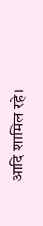आदि शामिल रहे।